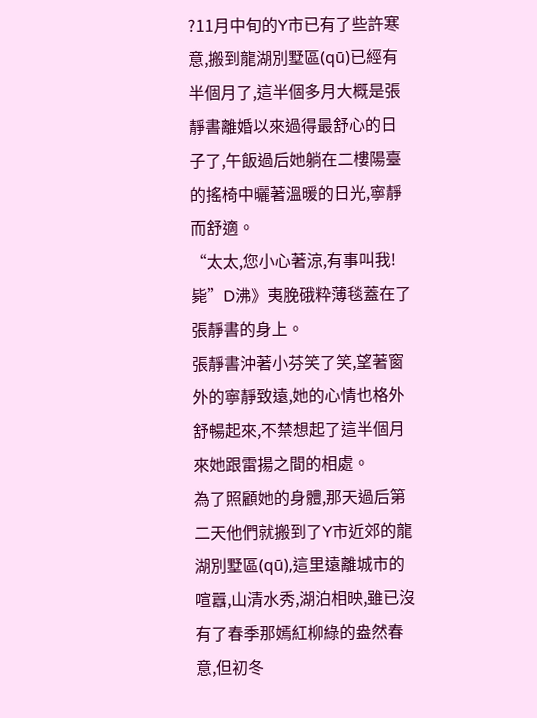?11月中旬的Y市已有了些許寒意,搬到龍湖別墅區(qū)已經有半個月了,這半個多月大概是張靜書離婚以來過得最舒心的日子了,午飯過后她躺在二樓陽臺的搖椅中曬著溫暖的日光,寧靜而舒適。
“太太,您小心著涼,有事叫我!毙”D沸》夷脕硪粋薄毯蓋在了張靜書的身上。
張靜書沖著小芬笑了笑,望著窗外的寧靜致遠,她的心情也格外舒暢起來,不禁想起了這半個月來她跟雷揚之間的相處。
為了照顧她的身體,那天過后第二天他們就搬到了Y市近郊的龍湖別墅區(qū),這里遠離城市的喧囂,山清水秀,湖泊相映,雖已沒有了春季那嫣紅柳綠的盎然春意,但初冬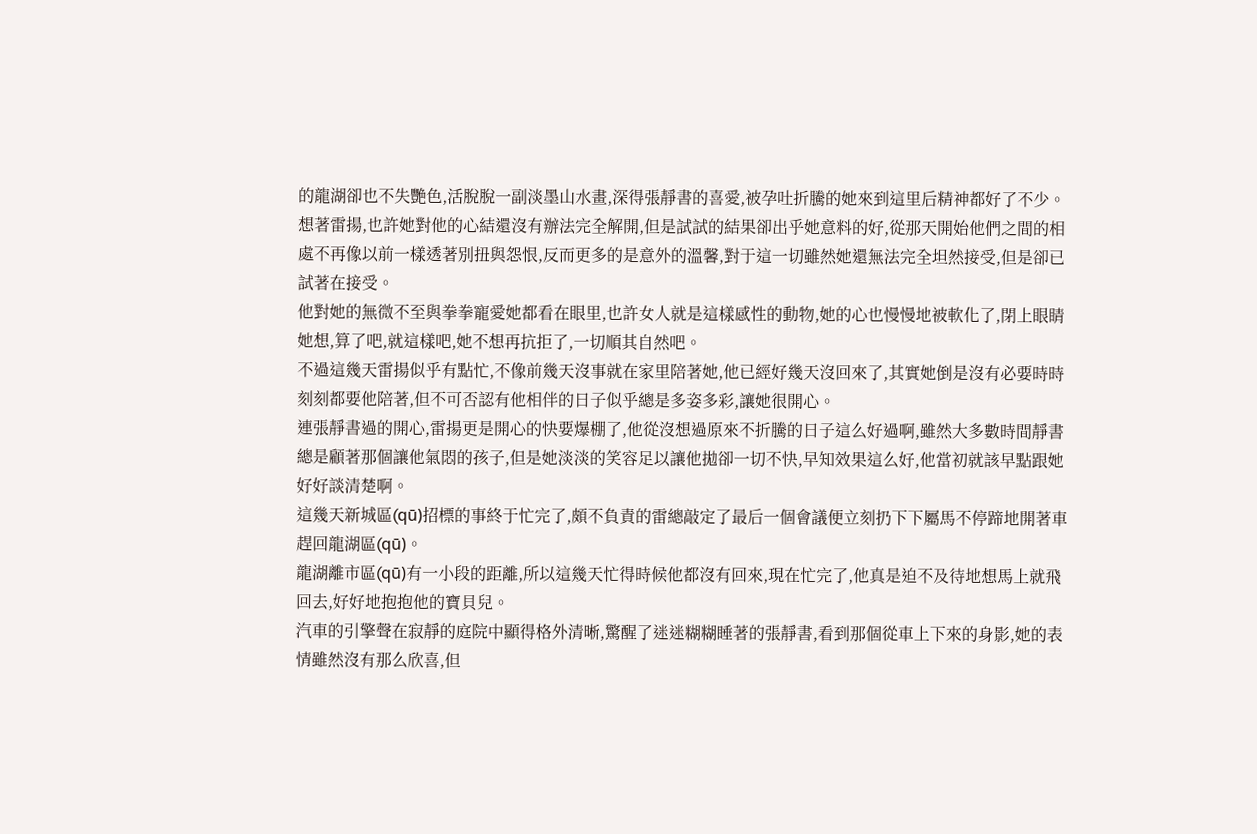的龍湖卻也不失艷色,活脫脫一副淡墨山水畫,深得張靜書的喜愛,被孕吐折騰的她來到這里后精神都好了不少。
想著雷揚,也許她對他的心結還沒有辦法完全解開,但是試試的結果卻出乎她意料的好,從那天開始他們之間的相處不再像以前一樣透著別扭與怨恨,反而更多的是意外的溫馨,對于這一切雖然她還無法完全坦然接受,但是卻已試著在接受。
他對她的無微不至與拳拳寵愛她都看在眼里,也許女人就是這樣感性的動物,她的心也慢慢地被軟化了,閉上眼睛她想,算了吧,就這樣吧,她不想再抗拒了,一切順其自然吧。
不過這幾天雷揚似乎有點忙,不像前幾天沒事就在家里陪著她,他已經好幾天沒回來了,其實她倒是沒有必要時時刻刻都要他陪著,但不可否認有他相伴的日子似乎總是多姿多彩,讓她很開心。
連張靜書過的開心,雷揚更是開心的快要爆棚了,他從沒想過原來不折騰的日子這么好過啊,雖然大多數時間靜書總是顧著那個讓他氣悶的孩子,但是她淡淡的笑容足以讓他拋卻一切不快,早知效果這么好,他當初就該早點跟她好好談清楚啊。
這幾天新城區(qū)招標的事終于忙完了,頗不負責的雷總敲定了最后一個會議便立刻扔下下屬馬不停蹄地開著車趕回龍湖區(qū)。
龍湖離市區(qū)有一小段的距離,所以這幾天忙得時候他都沒有回來,現在忙完了,他真是迫不及待地想馬上就飛回去,好好地抱抱他的寶貝兒。
汽車的引擎聲在寂靜的庭院中顯得格外清晰,驚醒了迷迷糊糊睡著的張靜書,看到那個從車上下來的身影,她的表情雖然沒有那么欣喜,但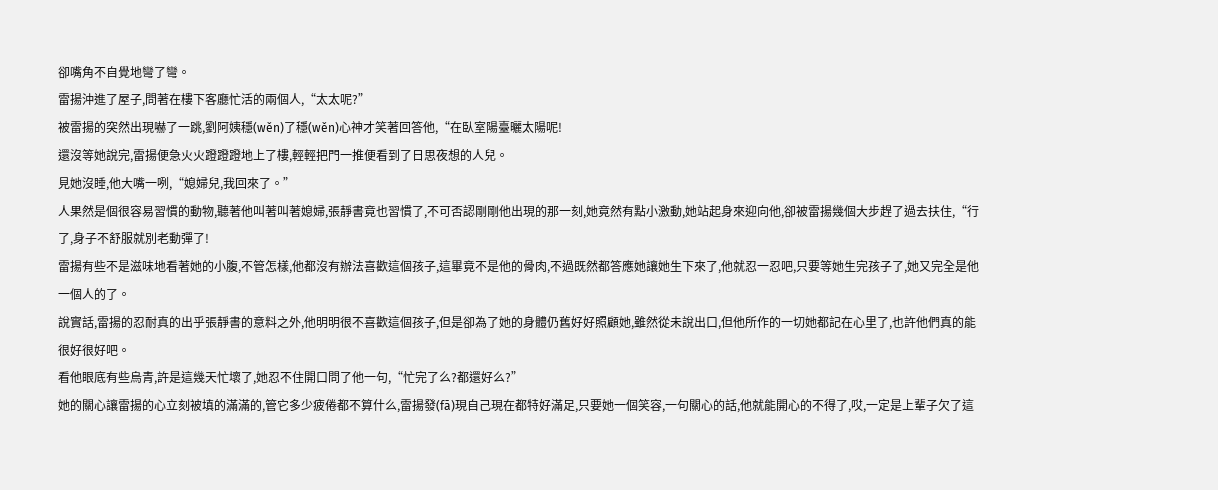卻嘴角不自覺地彎了彎。
雷揚沖進了屋子,問著在樓下客廳忙活的兩個人,“太太呢?”
被雷揚的突然出現嚇了一跳,劉阿姨穩(wěn)了穩(wěn)心神才笑著回答他,“在臥室陽臺曬太陽呢!
還沒等她說完,雷揚便急火火蹬蹬蹬地上了樓,輕輕把門一推便看到了日思夜想的人兒。
見她沒睡,他大嘴一咧,“媳婦兒,我回來了。”
人果然是個很容易習慣的動物,聽著他叫著叫著媳婦,張靜書竟也習慣了,不可否認剛剛他出現的那一刻,她竟然有點小激動,她站起身來迎向他,卻被雷揚幾個大步趕了過去扶住,“行了,身子不舒服就別老動彈了!
雷揚有些不是滋味地看著她的小腹,不管怎樣,他都沒有辦法喜歡這個孩子,這畢竟不是他的骨肉,不過既然都答應她讓她生下來了,他就忍一忍吧,只要等她生完孩子了,她又完全是他一個人的了。
說實話,雷揚的忍耐真的出乎張靜書的意料之外,他明明很不喜歡這個孩子,但是卻為了她的身體仍舊好好照顧她,雖然從未說出口,但他所作的一切她都記在心里了,也許他們真的能很好很好吧。
看他眼底有些烏青,許是這幾天忙壞了,她忍不住開口問了他一句,“忙完了么?都還好么?”
她的關心讓雷揚的心立刻被填的滿滿的,管它多少疲倦都不算什么,雷揚發(fā)現自己現在都特好滿足,只要她一個笑容,一句關心的話,他就能開心的不得了,哎,一定是上輩子欠了這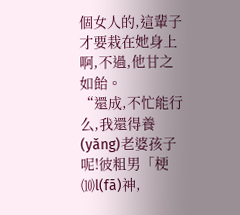個女人的,這輩子才要栽在她身上啊,不過,他甘之如飴。
“還成,不忙能行么,我還得養(yǎng)老婆孩子呢!彼粗男「梗⑽l(fā)神,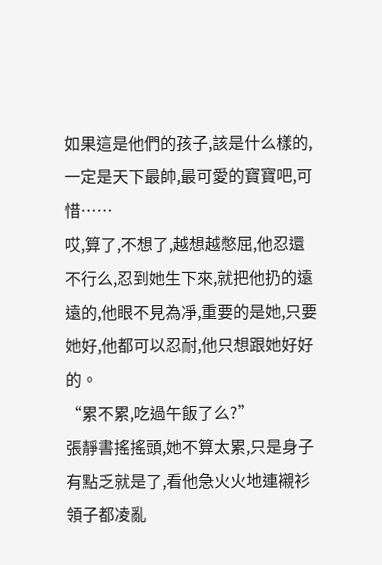如果這是他們的孩子,該是什么樣的,一定是天下最帥,最可愛的寶寶吧,可惜……
哎,算了,不想了,越想越憋屈,他忍還不行么,忍到她生下來,就把他扔的遠遠的,他眼不見為凈,重要的是她,只要她好,他都可以忍耐,他只想跟她好好的。
“累不累,吃過午飯了么?”
張靜書搖搖頭,她不算太累,只是身子有點乏就是了,看他急火火地連襯衫領子都凌亂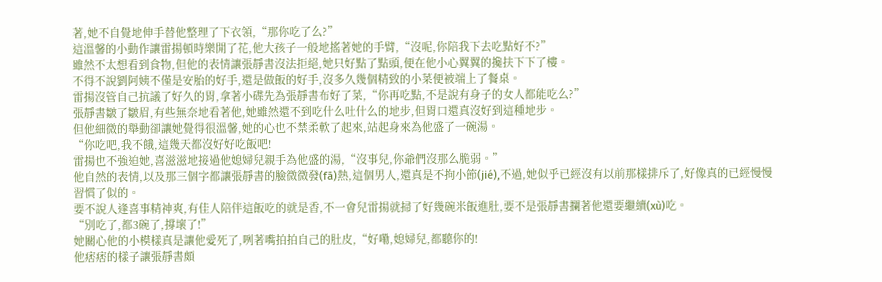著,她不自覺地伸手替他整理了下衣領,“那你吃了么?”
這溫馨的小動作讓雷揚頓時樂開了花,他大孩子一般地搖著她的手臂,“沒呢,你陪我下去吃點好不?”
雖然不太想看到食物,但他的表情讓張靜書沒法拒絕,她只好點了點頭,便在他小心翼翼的攙扶下下了樓。
不得不說劉阿姨不僅是安胎的好手,還是做飯的好手,沒多久幾個精致的小菜便被端上了餐桌。
雷揚沒管自己抗議了好久的胃,拿著小碟先為張靜書布好了菜,“你再吃點,不是說有身子的女人都能吃么?”
張靜書皺了皺眉,有些無奈地看著他,她雖然還不到吃什么吐什么的地步,但胃口還真沒好到這種地步。
但他細微的舉動卻讓她覺得很溫馨,她的心也不禁柔軟了起來,站起身來為他盛了一碗湯。
“你吃吧,我不餓,這幾天都沒好好吃飯吧!
雷揚也不強迫她,喜滋滋地接過他媳婦兒親手為他盛的湯,“沒事兒,你爺們沒那么脆弱。”
他自然的表情,以及那三個字都讓張靜書的臉微微發(fā)熱,這個男人,還真是不拘小節(jié),不過,她似乎已經沒有以前那樣排斥了,好像真的已經慢慢習慣了似的。
要不說人逢喜事精神爽,有佳人陪伴這飯吃的就是香,不一會兒雷揚就掃了好幾碗米飯進肚,要不是張靜書攔著他還要繼續(xù)吃。
“別吃了,都3碗了,撐壞了!”
她關心他的小模樣真是讓他愛死了,咧著嘴拍拍自己的肚皮,“好嘞,媳婦兒,都聽你的!
他痞痞的樣子讓張靜書頗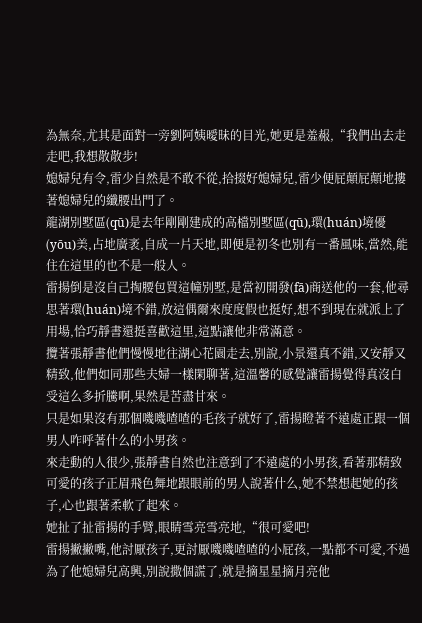為無奈,尤其是面對一旁劉阿姨曖昧的目光,她更是羞赧,“我們出去走走吧,我想散散步!
媳婦兒有令,雷少自然是不敢不從,拾掇好媳婦兒,雷少便屁顛屁顛地摟著媳婦兒的纖腰出門了。
龍湖別墅區(qū)是去年剛剛建成的高檔別墅區(qū),環(huán)境優(yōu)美,占地廣袤,自成一片天地,即便是初冬也別有一番風味,當然,能住在這里的也不是一般人。
雷揚倒是沒自己掏腰包買這幢別墅,是當初開發(fā)商送他的一套,他尋思著環(huán)境不錯,放這偶爾來度度假也挺好,想不到現在就派上了用場,恰巧靜書還挺喜歡這里,這點讓他非常滿意。
攬著張靜書他們慢慢地往湖心花園走去,別說,小景還真不錯,又安靜又精致,他們如同那些夫婦一樣閑聊著,這溫馨的感覺讓雷揚覺得真沒白受這么多折騰啊,果然是苦盡甘來。
只是如果沒有那個嘰嘰喳喳的毛孩子就好了,雷揚瞪著不遠處正跟一個男人咋呼著什么的小男孩。
來走動的人很少,張靜書自然也注意到了不遠處的小男孩,看著那精致可愛的孩子正眉飛色舞地跟眼前的男人說著什么,她不禁想起她的孩子,心也跟著柔軟了起來。
她扯了扯雷揚的手臂,眼睛雪亮雪亮地,“很可愛吧!
雷揚撇撇嘴,他討厭孩子,更討厭嘰嘰喳喳的小屁孩,一點都不可愛,不過為了他媳婦兒高興,別說撒個謊了,就是摘星星摘月亮他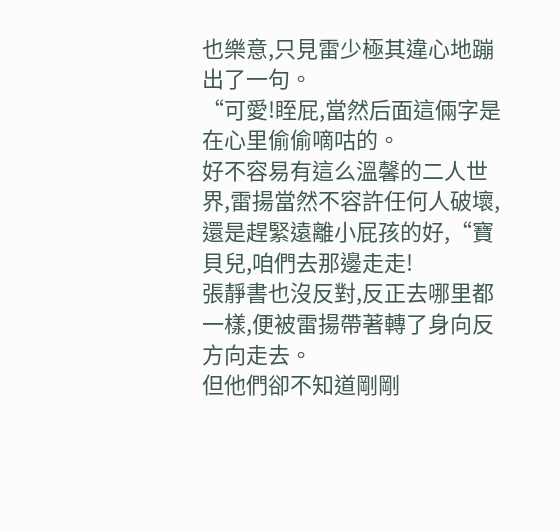也樂意,只見雷少極其違心地蹦出了一句。
“可愛!眰屁,當然后面這倆字是在心里偷偷嘀咕的。
好不容易有這么溫馨的二人世界,雷揚當然不容許任何人破壞,還是趕緊遠離小屁孩的好,“寶貝兒,咱們去那邊走走!
張靜書也沒反對,反正去哪里都一樣,便被雷揚帶著轉了身向反方向走去。
但他們卻不知道剛剛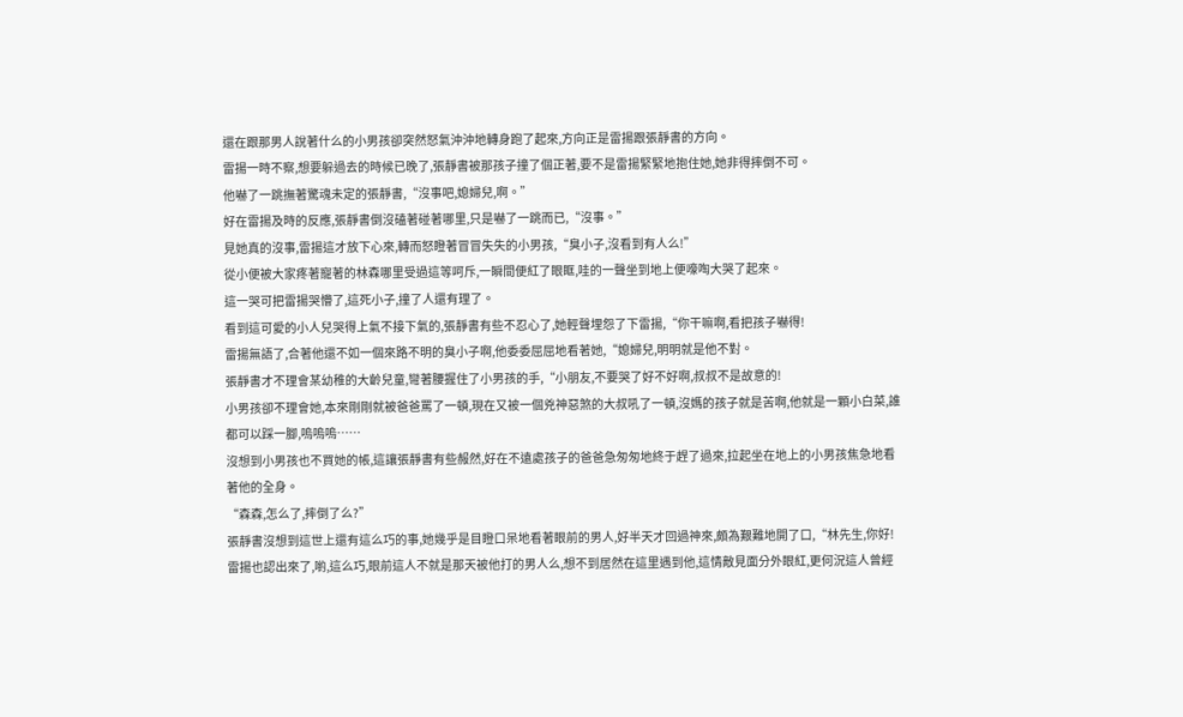還在跟那男人說著什么的小男孩卻突然怒氣沖沖地轉身跑了起來,方向正是雷揚跟張靜書的方向。
雷揚一時不察,想要躲過去的時候已晚了,張靜書被那孩子撞了個正著,要不是雷揚緊緊地抱住她,她非得摔倒不可。
他嚇了一跳撫著驚魂未定的張靜書,“沒事吧,媳婦兒,啊。”
好在雷揚及時的反應,張靜書倒沒磕著碰著哪里,只是嚇了一跳而已,“沒事。”
見她真的沒事,雷揚這才放下心來,轉而怒瞪著冒冒失失的小男孩,“臭小子,沒看到有人么!”
從小便被大家疼著寵著的林森哪里受過這等呵斥,一瞬間便紅了眼眶,哇的一聲坐到地上便嚎啕大哭了起來。
這一哭可把雷揚哭懵了,這死小子,撞了人還有理了。
看到這可愛的小人兒哭得上氣不接下氣的,張靜書有些不忍心了,她輕聲埋怨了下雷揚,“你干嘛啊,看把孩子嚇得!
雷揚無語了,合著他還不如一個來路不明的臭小子啊,他委委屈屈地看著她,“媳婦兒,明明就是他不對。
張靜書才不理會某幼稚的大齡兒童,彎著腰握住了小男孩的手,“小朋友,不要哭了好不好啊,叔叔不是故意的!
小男孩卻不理會她,本來剛剛就被爸爸罵了一頓,現在又被一個兇神惡煞的大叔吼了一頓,沒媽的孩子就是苦啊,他就是一顆小白菜,誰都可以踩一腳,嗚嗚嗚……
沒想到小男孩也不買她的帳,這讓張靜書有些赧然,好在不遠處孩子的爸爸急匆匆地終于趕了過來,拉起坐在地上的小男孩焦急地看著他的全身。
“森森,怎么了,摔倒了么?”
張靜書沒想到這世上還有這么巧的事,她幾乎是目瞪口呆地看著眼前的男人,好半天才回過神來,頗為艱難地開了口,“林先生,你好!
雷揚也認出來了,喲,這么巧,眼前這人不就是那天被他打的男人么,想不到居然在這里遇到他,這情敵見面分外眼紅,更何況這人曾經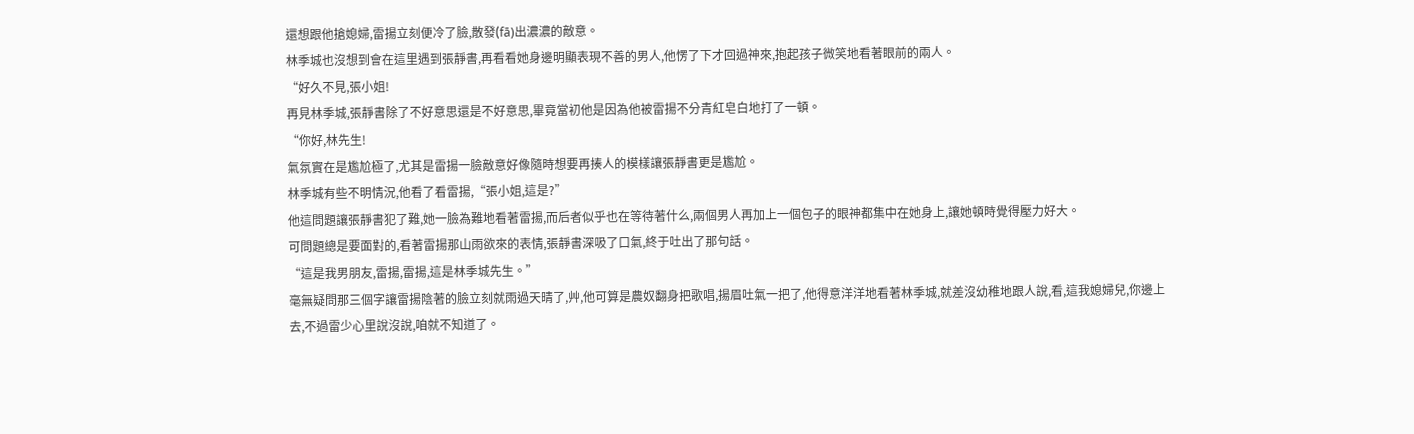還想跟他搶媳婦,雷揚立刻便冷了臉,散發(fā)出濃濃的敵意。
林季城也沒想到會在這里遇到張靜書,再看看她身邊明顯表現不善的男人,他愣了下才回過神來,抱起孩子微笑地看著眼前的兩人。
“好久不見,張小姐!
再見林季城,張靜書除了不好意思還是不好意思,畢竟當初他是因為他被雷揚不分青紅皂白地打了一頓。
“你好,林先生!
氣氛實在是尷尬極了,尤其是雷揚一臉敵意好像隨時想要再揍人的模樣讓張靜書更是尷尬。
林季城有些不明情況,他看了看雷揚,“張小姐,這是?”
他這問題讓張靜書犯了難,她一臉為難地看著雷揚,而后者似乎也在等待著什么,兩個男人再加上一個包子的眼神都集中在她身上,讓她頓時覺得壓力好大。
可問題總是要面對的,看著雷揚那山雨欲來的表情,張靜書深吸了口氣,終于吐出了那句話。
“這是我男朋友,雷揚,雷揚,這是林季城先生。”
毫無疑問那三個字讓雷揚陰著的臉立刻就雨過天晴了,艸,他可算是農奴翻身把歌唱,揚眉吐氣一把了,他得意洋洋地看著林季城,就差沒幼稚地跟人說,看,這我媳婦兒,你邊上去,不過雷少心里說沒說,咱就不知道了。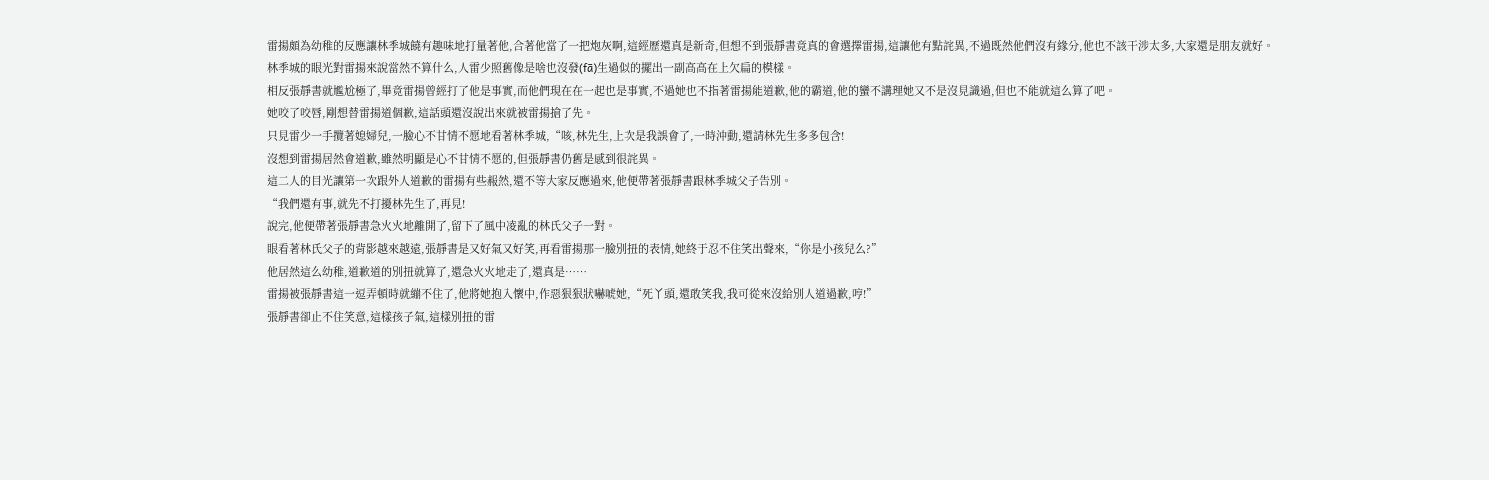雷揚頗為幼稚的反應讓林季城饒有趣味地打量著他,合著他當了一把炮灰啊,這經歷還真是新奇,但想不到張靜書竟真的會選擇雷揚,這讓他有點詫異,不過既然他們沒有緣分,他也不該干涉太多,大家還是朋友就好。
林季城的眼光對雷揚來說當然不算什么,人雷少照舊像是啥也沒發(fā)生過似的擺出一副高高在上欠扁的模樣。
相反張靜書就尷尬極了,畢竟雷揚曾經打了他是事實,而他們現在在一起也是事實,不過她也不指著雷揚能道歉,他的霸道,他的蠻不講理她又不是沒見識過,但也不能就這么算了吧。
她咬了咬唇,剛想替雷揚道個歉,這話頭還沒說出來就被雷揚搶了先。
只見雷少一手攬著媳婦兒,一臉心不甘情不愿地看著林季城,“咳,林先生,上次是我誤會了,一時沖動,還請林先生多多包含!
沒想到雷揚居然會道歉,雖然明顯是心不甘情不愿的,但張靜書仍舊是感到很詫異。
這二人的目光讓第一次跟外人道歉的雷揚有些赧然,還不等大家反應過來,他便帶著張靜書跟林季城父子告別。
“我們還有事,就先不打擾林先生了,再見!
說完,他便帶著張靜書急火火地離開了,留下了風中凌亂的林氏父子一對。
眼看著林氏父子的背影越來越遠,張靜書是又好氣又好笑,再看雷揚那一臉別扭的表情,她終于忍不住笑出聲來,“你是小孩兒么?”
他居然這么幼稚,道歉道的別扭就算了,還急火火地走了,還真是……
雷揚被張靜書這一逗弄頓時就繃不住了,他將她抱入懷中,作惡狠狠狀嚇唬她,“死丫頭,還敢笑我,我可從來沒給別人道過歉,哼!”
張靜書卻止不住笑意,這樣孩子氣,這樣別扭的雷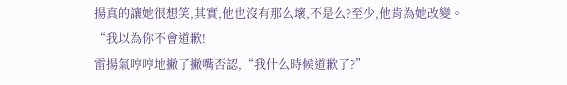揚真的讓她很想笑,其實,他也沒有那么壞,不是么?至少,他肯為她改變。
“我以為你不會道歉!
雷揚氣哼哼地撇了撇嘴否認,“我什么時候道歉了?”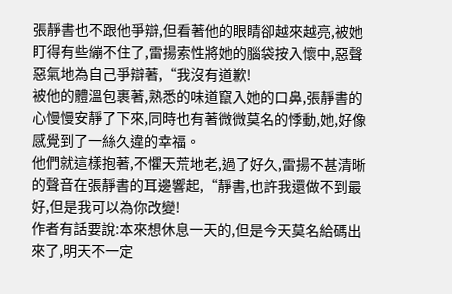張靜書也不跟他爭辯,但看著他的眼睛卻越來越亮,被她盯得有些繃不住了,雷揚索性將她的腦袋按入懷中,惡聲惡氣地為自己爭辯著,“我沒有道歉!
被他的體溫包裹著,熟悉的味道竄入她的口鼻,張靜書的心慢慢安靜了下來,同時也有著微微莫名的悸動,她,好像感覺到了一絲久違的幸福。
他們就這樣抱著,不懼天荒地老,過了好久,雷揚不甚清晰的聲音在張靜書的耳邊響起,“靜書,也許我還做不到最好,但是我可以為你改變!
作者有話要說:本來想休息一天的,但是今天莫名給碼出來了,明天不一定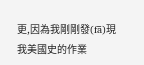更,因為我剛剛發(fā)現我美國史的作業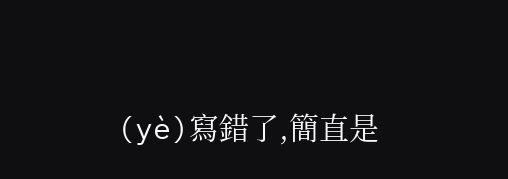(yè)寫錯了,簡直是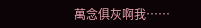萬念俱灰啊我……